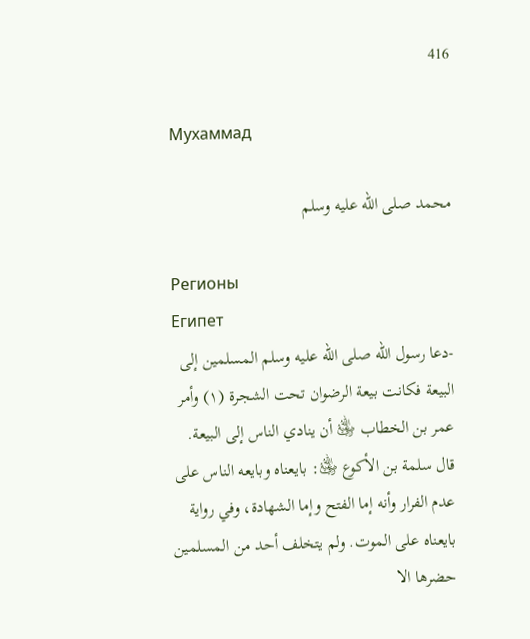416

Мухаммад

محمد صلى الله عليه وسلم

Регионы
Египет
-دعا رسول الله صلى الله عليه وسلم المسلمين إلى البيعة فكانت بيعة الرضوان تحت الشجرة (١) وأمر عمر بن الخطاب ﵁ أن ينادي الناس إلى البيعة.
قال سلمة بن الأكوع ﵁: بايعناه وبايعه الناس على عدم الفرار وأنه إما الفتح وإما الشهادة، وفي رواية بايعناه على الموت. ولم يتخلف أحد من المسلمين حضرها الا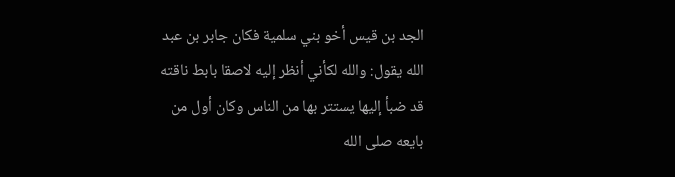الجد بن قيس أخو بني سلمية فكان جابر بن عبد الله يقول: والله لكأني أنظر إليه لاصقا بابط ناقته قد ضبأ إليها يستتر بها من الناس وكان أول من بايعه صلى الله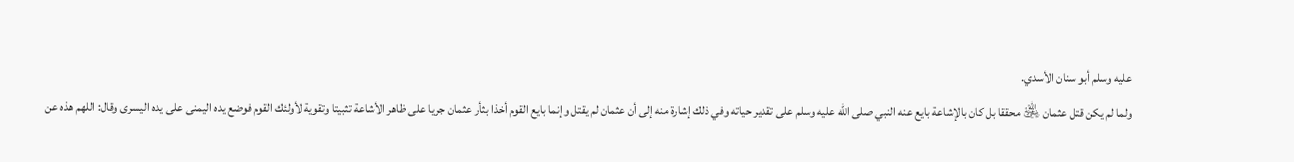عليه وسلم أبو سنان الأسدي.
ولما لم يكن قتل عثمان ﵁ محققا بل كان بالإشاعة بايع عنه النبي صلى الله عليه وسلم على تقدير حياته وفي ذلك إشارة منه إلى أن عثمان لم يقتل وإنما بايع القوم أخذا بثأر عثمان جريا على ظاهر الأشاعة تثبيتا وتقوية لأولئك القوم فوضع يده اليمنى على يده اليسرى وقال: اللهم هذه عن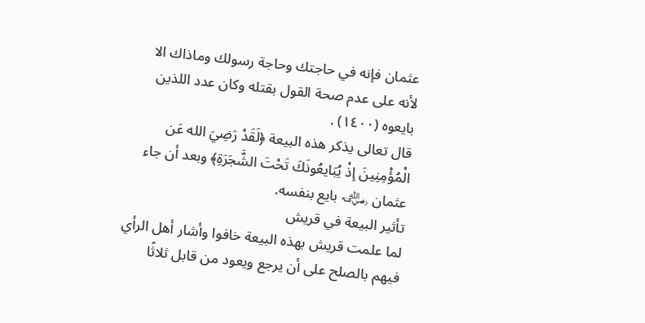عثمان فإنه في حاجتك وحاجة رسولك وماذاك الا لأنه على عدم صحة القول بقتله وكان عدد اللذين بايعوه (١٤٠٠) .
قال تعالى يذكر هذه البيعة ﴿لَقَدْ رَضِيَ الله عَن الْمُؤْمِنِينَ إذْ يُبَايعُونَكَ تَحْتَ الشَّجَرَةِ﴾ وبعد أن جاء عثمان ﵁ بايع بنفسه.
تأثير البيعة في قريش
لما علمت قريش بهذه البيعة خافوا وأشار أهل الرأي فيهم بالصلح على أن يرجع ويعود من قابل ثلاثًا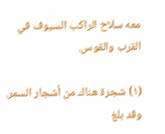معه سلاح الراكب السيوف في القرب والقوس.

(١) شجرة هناك من أشجار السمر. وقد بلغ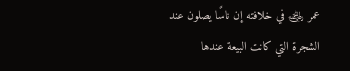عمر ﵁ في خلافته إن ناسًا يصلون عند الشجرة التي كانت البيعة عندها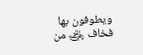ويطوفون بها فخاف ﵁ من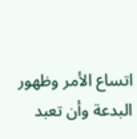اتساع الأمر وظهور البدعة وأن تعبد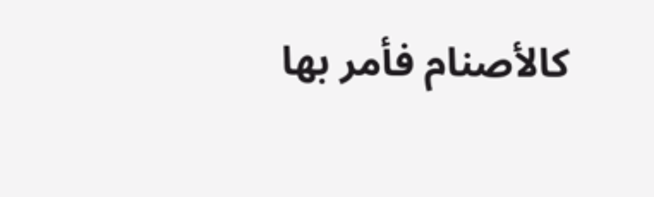كالأصنام فأمر بها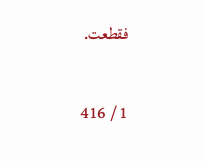فقطعت.

1 / 416